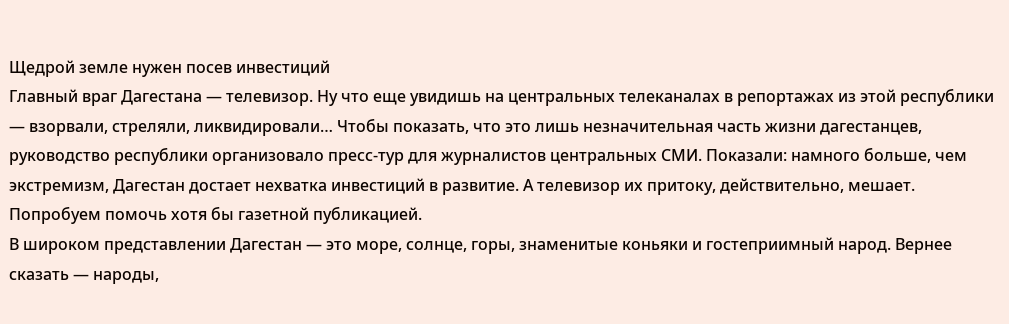Щедрой земле нужен посев инвестиций
Главный враг Дагестана — телевизор. Ну что еще увидишь на центральных телеканалах в репортажах из этой республики — взорвали, стреляли, ликвидировали… Чтобы показать, что это лишь незначительная часть жизни дагестанцев, руководство республики организовало пресс-тур для журналистов центральных СМИ. Показали: намного больше, чем экстремизм, Дагестан достает нехватка инвестиций в развитие. А телевизор их притоку, действительно, мешает. Попробуем помочь хотя бы газетной публикацией.
В широком представлении Дагестан — это море, солнце, горы, знаменитые коньяки и гостеприимный народ. Вернее сказать — народы,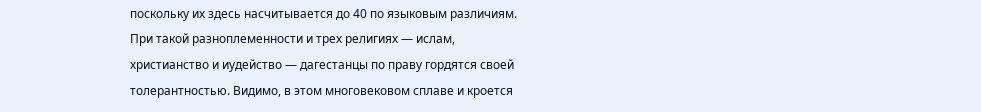поскольку их здесь насчитывается до 40 по языковым различиям. При такой разноплеменности и трех религиях — ислам, христианство и иудейство — дагестанцы по праву гордятся своей толерантностью. Видимо, в этом многовековом сплаве и кроется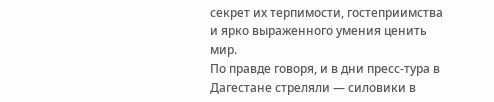секрет их терпимости, гостеприимства и ярко выраженного умения ценить мир.
По правде говоря, и в дни пресс-тура в Дагестане стреляли — силовики в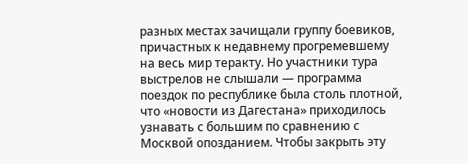разных местах зачищали группу боевиков, причастных к недавнему прогремевшему на весь мир теракту. Но участники тура выстрелов не слышали — программа поездок по республике была столь плотной, что «новости из Дагестана» приходилось узнавать с большим по сравнению с Москвой опозданием. Чтобы закрыть эту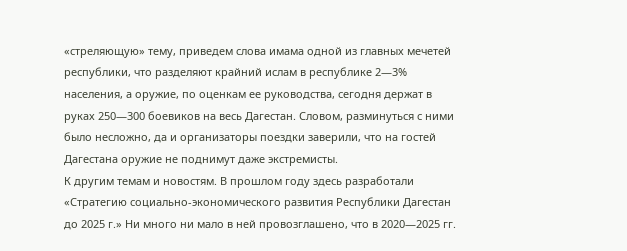«стреляющую» тему, приведем слова имама одной из главных мечетей республики, что разделяют крайний ислам в республике 2—3% населения, а оружие, по оценкам ее руководства, сегодня держат в руках 250—300 боевиков на весь Дагестан. Словом, разминуться с ними было несложно, да и организаторы поездки заверили, что на гостей Дагестана оружие не поднимут даже экстремисты.
К другим темам и новостям. В прошлом году здесь разработали «Стратегию социально-экономического развития Республики Дагестан до 2025 г.» Ни много ни мало в ней провозглашено, что в 2020—2025 гг.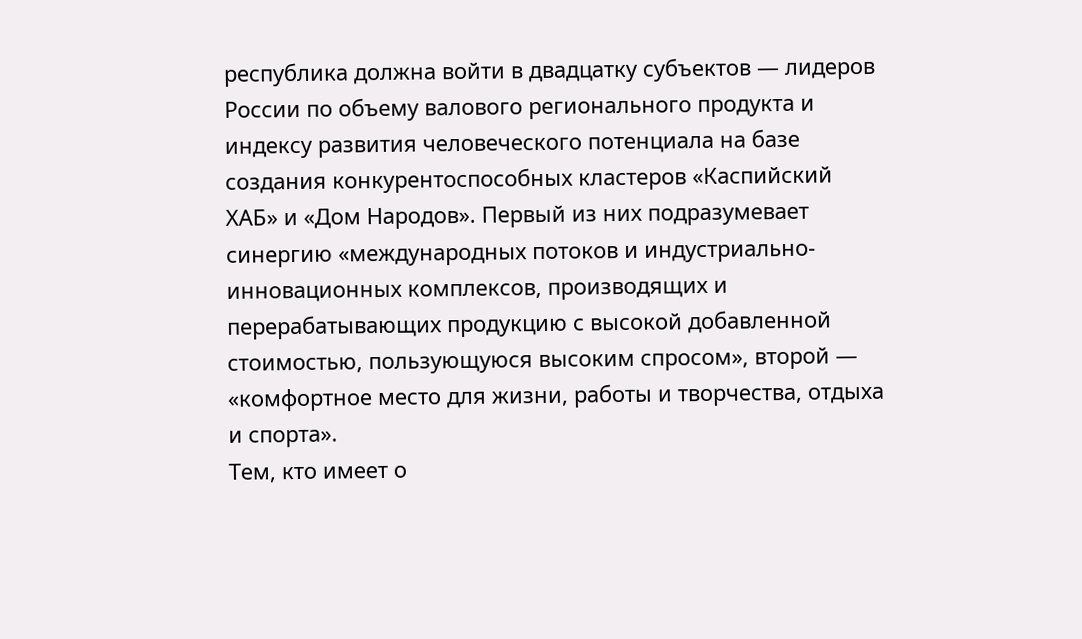республика должна войти в двадцатку субъектов — лидеров России по объему валового регионального продукта и индексу развития человеческого потенциала на базе создания конкурентоспособных кластеров «Каспийский ХАБ» и «Дом Народов». Первый из них подразумевает синергию «международных потоков и индустриально-инновационных комплексов, производящих и перерабатывающих продукцию с высокой добавленной стоимостью, пользующуюся высоким спросом», второй — «комфортное место для жизни, работы и творчества, отдыха и спорта».
Тем, кто имеет о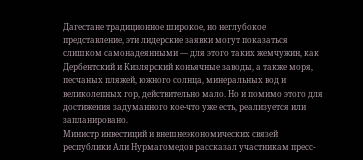Дагестане традиционное широкое, но неглубокое представление, эти лидерские заявки могут показаться слишком самонадеянными — для этого таких жемчужин, как Дербентский и Кизлярский коньячные заводы, а также моря, песчаных пляжей, южного солнца, минеральных вод и великолепных гор, действительно мало. Но и помимо этого для достижения задуманного кое-что уже есть, реализуется или запланировано.
Министр инвестиций и внешнеэкономических связей республики Али Нурмагомедов рассказал участникам пресс-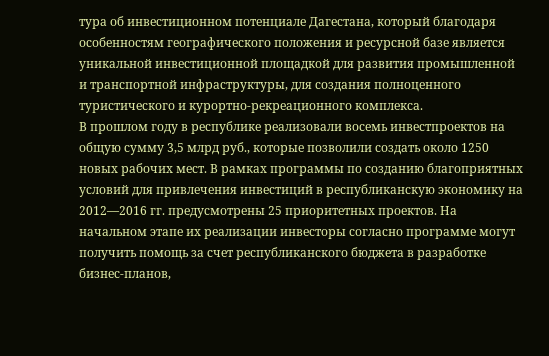тура об инвестиционном потенциале Дагестана, который благодаря особенностям географического положения и ресурсной базе является уникальной инвестиционной площадкой для развития промышленной и транспортной инфраструктуры, для создания полноценного туристического и курортно-рекреационного комплекса.
В прошлом году в республике реализовали восемь инвестпроектов на общую сумму 3,5 млрд руб., которые позволили создать около 1250 новых рабочих мест. В рамках программы по созданию благоприятных условий для привлечения инвестиций в республиканскую экономику на 2012—2016 гг. предусмотрены 25 приоритетных проектов. На начальном этапе их реализации инвесторы согласно программе могут получить помощь за счет республиканского бюджета в разработке бизнес-планов,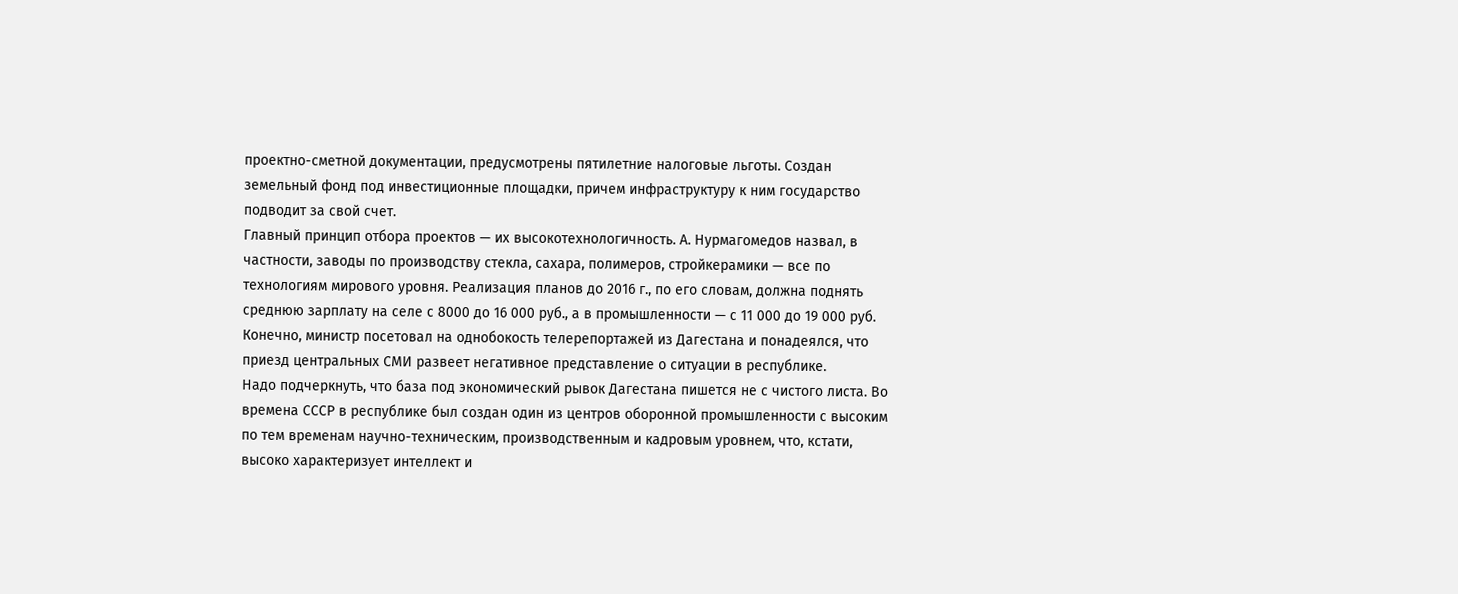проектно-сметной документации, предусмотрены пятилетние налоговые льготы. Создан земельный фонд под инвестиционные площадки, причем инфраструктуру к ним государство подводит за свой счет.
Главный принцип отбора проектов — их высокотехнологичность. А. Нурмагомедов назвал, в частности, заводы по производству стекла, сахара, полимеров, стройкерамики — все по технологиям мирового уровня. Реализация планов до 2016 г., по его словам, должна поднять среднюю зарплату на селе с 8000 до 16 000 руб., а в промышленности — с 11 000 до 19 000 руб.
Конечно, министр посетовал на однобокость телерепортажей из Дагестана и понадеялся, что приезд центральных СМИ развеет негативное представление о ситуации в республике.
Надо подчеркнуть, что база под экономический рывок Дагестана пишется не с чистого листа. Во времена СССР в республике был создан один из центров оборонной промышленности с высоким по тем временам научно-техническим, производственным и кадровым уровнем, что, кстати, высоко характеризует интеллект и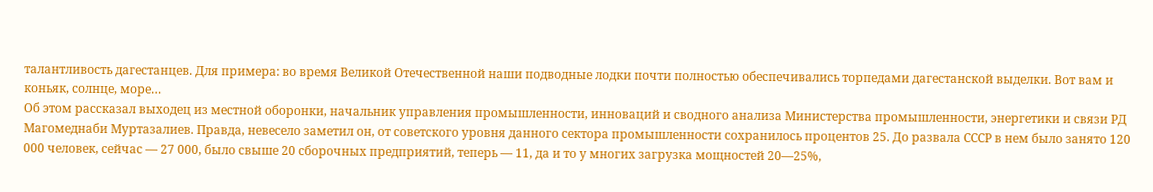талантливость дагестанцев. Для примера: во время Великой Отечественной наши подводные лодки почти полностью обеспечивались торпедами дагестанской выделки. Вот вам и коньяк, солнце, море…
Об этом рассказал выходец из местной оборонки, начальник управления промышленности, инноваций и сводного анализа Министерства промышленности, энергетики и связи РД Магомеднаби Муртазалиев. Правда, невесело заметил он, от советского уровня данного сектора промышленности сохранилось процентов 25. До развала СССР в нем было занято 120 000 человек, сейчас — 27 000, было свыше 20 сборочных предприятий, теперь — 11, да и то у многих загрузка мощностей 20—25%,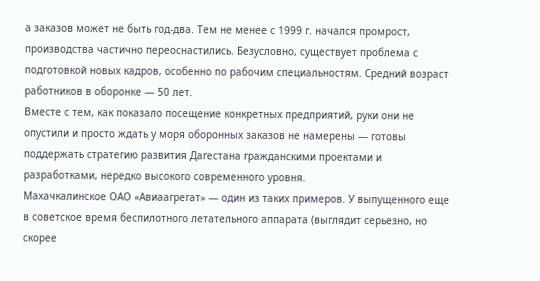а заказов может не быть год-два. Тем не менее с 1999 г. начался промрост, производства частично переоснастились. Безусловно, существует проблема с подготовкой новых кадров, особенно по рабочим специальностям. Средний возраст работников в оборонке — 50 лет.
Вместе с тем, как показало посещение конкретных предприятий, руки они не опустили и просто ждать у моря оборонных заказов не намерены — готовы поддержать стратегию развития Дагестана гражданскими проектами и разработками, нередко высокого современного уровня.
Махачкалинское ОАО «Авиаагрегат» — один из таких примеров. У выпущенного еще в советское время беспилотного летательного аппарата (выглядит серьезно, но скорее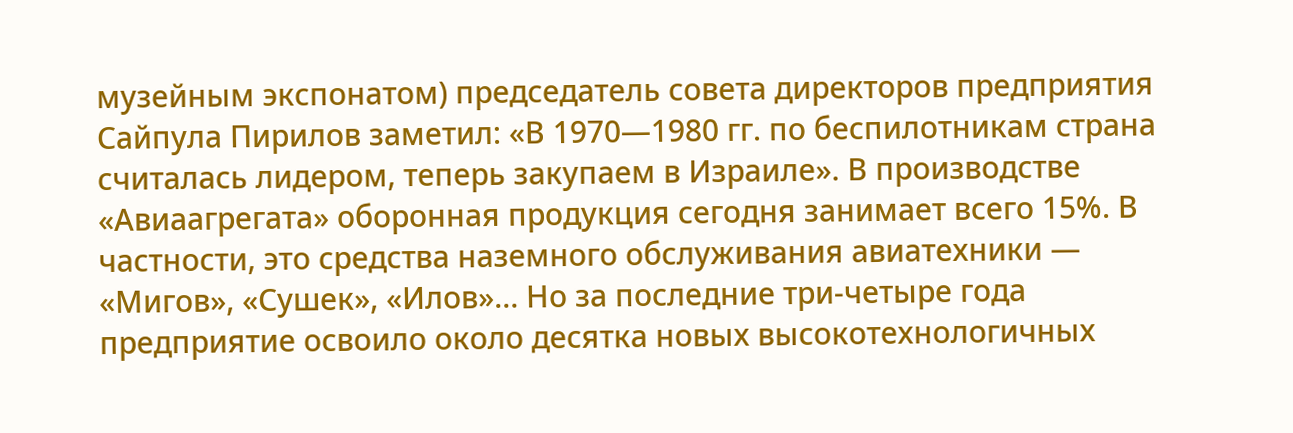музейным экспонатом) председатель совета директоров предприятия Сайпула Пирилов заметил: «В 1970—1980 гг. по беспилотникам страна считалась лидером, теперь закупаем в Израиле». В производстве «Авиаагрегата» оборонная продукция сегодня занимает всего 15%. В частности, это средства наземного обслуживания авиатехники — «Мигов», «Сушек», «Илов»… Но за последние три-четыре года предприятие освоило около десятка новых высокотехнологичных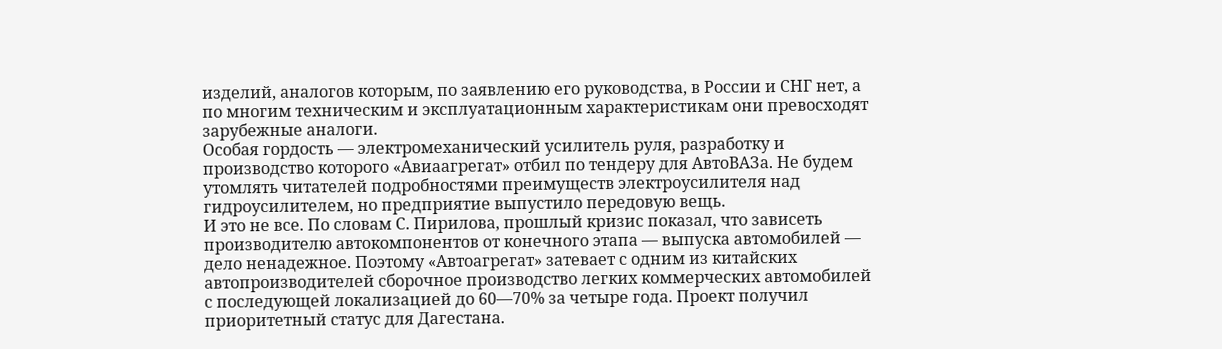изделий, аналогов которым, по заявлению его руководства, в России и СНГ нет, а по многим техническим и эксплуатационным характеристикам они превосходят зарубежные аналоги.
Особая гордость — электромеханический усилитель руля, разработку и производство которого «Авиаагрегат» отбил по тендеру для АвтоВАЗа. Не будем утомлять читателей подробностями преимуществ электроусилителя над гидроусилителем, но предприятие выпустило передовую вещь.
И это не все. По словам С. Пирилова, прошлый кризис показал, что зависеть производителю автокомпонентов от конечного этапа — выпуска автомобилей — дело ненадежное. Поэтому «Автоагрегат» затевает с одним из китайских автопроизводителей сборочное производство легких коммерческих автомобилей с последующей локализацией до 60—70% за четыре года. Проект получил приоритетный статус для Дагестана.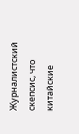Журналистский скепсис, что китайские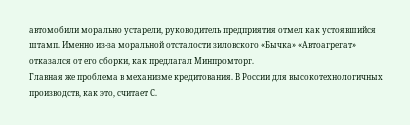автомобили морально устарели, руководитель предприятия отмел как устоявшийся штамп. Именно из-за моральной отсталости зиловского «Бычка» «Автоагрегат» отказался от его сборки, как предлагал Минпромторг.
Главная же проблема в механизме кредитования. В России для высокотехнологичных производств, как это, считает С.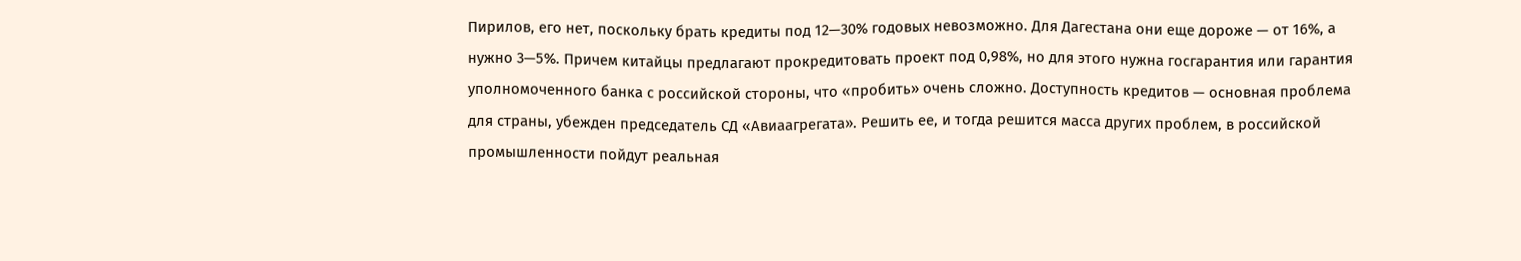Пирилов, его нет, поскольку брать кредиты под 12—30% годовых невозможно. Для Дагестана они еще дороже — от 16%, а нужно 3—5%. Причем китайцы предлагают прокредитовать проект под 0,98%, но для этого нужна госгарантия или гарантия уполномоченного банка с российской стороны, что «пробить» очень сложно. Доступность кредитов — основная проблема для страны, убежден председатель СД «Авиаагрегата». Решить ее, и тогда решится масса других проблем, в российской промышленности пойдут реальная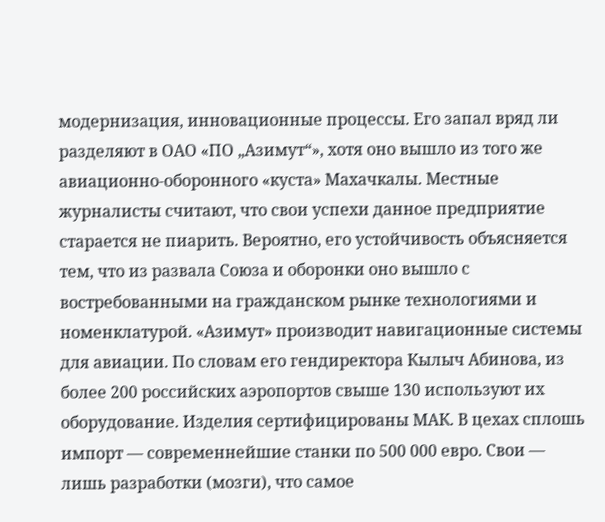модернизация, инновационные процессы. Его запал вряд ли разделяют в ОАО «ПО „Азимут“», хотя оно вышло из того же авиационно-оборонного «куста» Махачкалы. Местные журналисты считают, что свои успехи данное предприятие старается не пиарить. Вероятно, его устойчивость объясняется тем, что из развала Союза и оборонки оно вышло с востребованными на гражданском рынке технологиями и номенклатурой. «Азимут» производит навигационные системы для авиации. По словам его гендиректора Кылыч Абинова, из более 200 российских аэропортов свыше 130 используют их оборудование. Изделия сертифицированы МАК. В цехах сплошь импорт — современнейшие станки по 500 000 евро. Свои — лишь разработки (мозги), что самое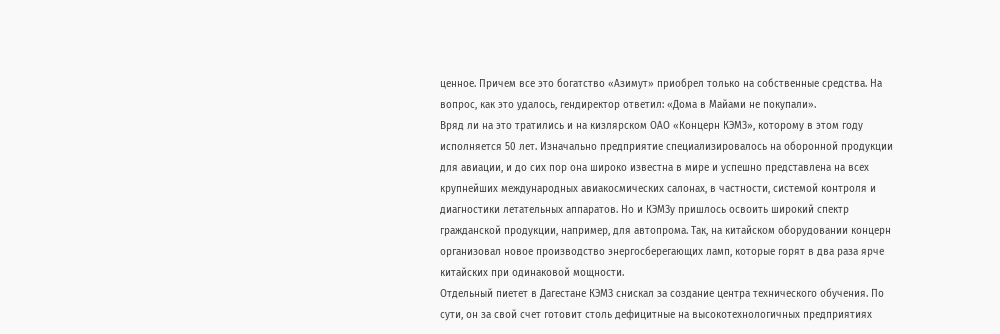ценное. Причем все это богатство «Азимут» приобрел только на собственные средства. На вопрос, как это удалось, гендиректор ответил: «Дома в Майами не покупали».
Вряд ли на это тратились и на кизлярском ОАО «Концерн КЭМЗ», которому в этом году исполняется 50 лет. Изначально предприятие специализировалось на оборонной продукции для авиации, и до сих пор она широко известна в мире и успешно представлена на всех крупнейших международных авиакосмических салонах, в частности, системой контроля и диагностики летательных аппаратов. Но и КЭМЗу пришлось освоить широкий спектр гражданской продукции, например, для автопрома. Так, на китайском оборудовании концерн организовал новое производство энергосберегающих ламп, которые горят в два раза ярче китайских при одинаковой мощности.
Отдельный пиетет в Дагестане КЭМЗ снискал за создание центра технического обучения. По сути, он за свой счет готовит столь дефицитные на высокотехнологичных предприятиях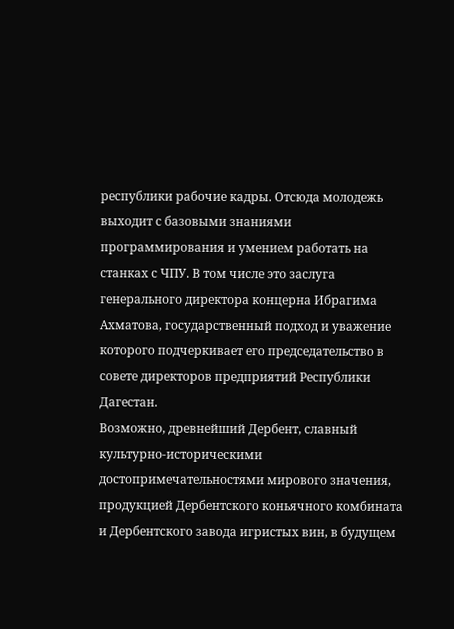республики рабочие кадры. Отсюда молодежь выходит с базовыми знаниями программирования и умением работать на станках с ЧПУ. В том числе это заслуга генерального директора концерна Ибрагима Ахматова, государственный подход и уважение которого подчеркивает его председательство в совете директоров предприятий Республики Дагестан.
Возможно, древнейший Дербент, славный культурно-историческими достопримечательностями мирового значения, продукцией Дербентского коньячного комбината и Дербентского завода игристых вин, в будущем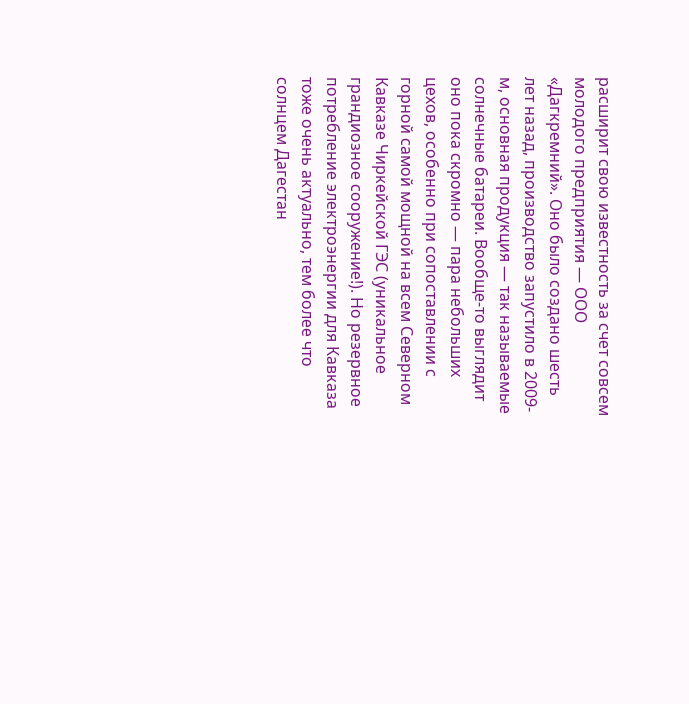расширит свою известность за счет совсем молодого предприятия — ООО «Дагкремний». Оно было создано шесть лет назад, производство запустило в 2009-м, основная продукция — так называемые солнечные батареи. Вообще-то выглядит оно пока скромно — пара небольших цехов, особенно при сопоставлении с горной самой мощной на всем Северном Кавказе Чиркейской ГЭС (уникальное грандиозное сооружение!). Но резервное потребление электроэнергии для Кавказа тоже очень актуально, тем более что солнцем Дагестан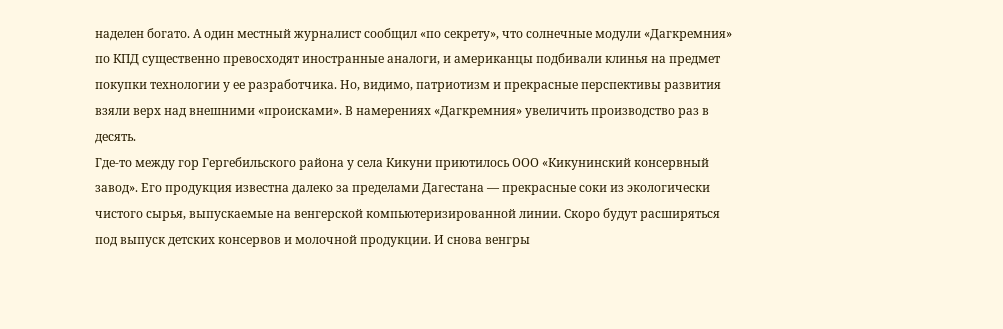наделен богато. А один местный журналист сообщил «по секрету», что солнечные модули «Дагкремния» по КПД существенно превосходят иностранные аналоги, и американцы подбивали клинья на предмет покупки технологии у ее разработчика. Но, видимо, патриотизм и прекрасные перспективы развития взяли верх над внешними «происками». В намерениях «Дагкремния» увеличить производство раз в десять.
Где-то между гор Гергебильского района у села Кикуни приютилось ООО «Кикунинский консервный завод». Его продукция известна далеко за пределами Дагестана — прекрасные соки из экологически чистого сырья, выпускаемые на венгерской компьютеризированной линии. Скоро будут расширяться под выпуск детских консервов и молочной продукции. И снова венгры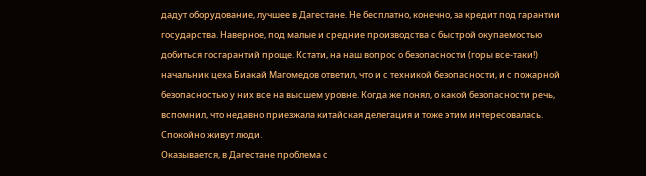дадут оборудование, лучшее в Дагестане. Не бесплатно, конечно, за кредит под гарантии государства. Наверное, под малые и средние производства с быстрой окупаемостью добиться госгарантий проще. Кстати, на наш вопрос о безопасности (горы все-таки!) начальник цеха Биакай Магомедов ответил, что и с техникой безопасности, и с пожарной безопасностью у них все на высшем уровне. Когда же понял, о какой безопасности речь, вспомнил, что недавно приезжала китайская делегация и тоже этим интересовалась. Спокойно живут люди.
Оказывается, в Дагестане проблема с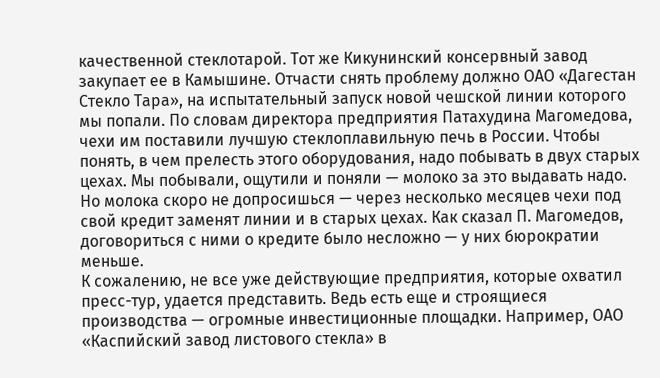качественной стеклотарой. Тот же Кикунинский консервный завод закупает ее в Камышине. Отчасти снять проблему должно ОАО «Дагестан Стекло Тара», на испытательный запуск новой чешской линии которого мы попали. По словам директора предприятия Патахудина Магомедова, чехи им поставили лучшую стеклоплавильную печь в России. Чтобы понять, в чем прелесть этого оборудования, надо побывать в двух старых цехах. Мы побывали, ощутили и поняли — молоко за это выдавать надо. Но молока скоро не допросишься — через несколько месяцев чехи под свой кредит заменят линии и в старых цехах. Как сказал П. Магомедов, договориться с ними о кредите было несложно — у них бюрократии меньше.
К сожалению, не все уже действующие предприятия, которые охватил пресс-тур, удается представить. Ведь есть еще и строящиеся производства — огромные инвестиционные площадки. Например, ОАО «Каспийский завод листового стекла» в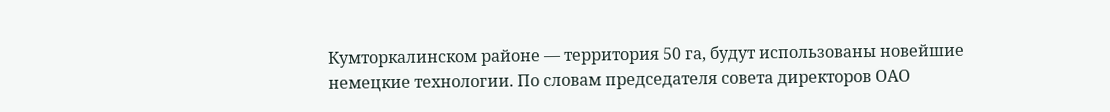Кумторкалинском районе — территория 50 га, будут использованы новейшие немецкие технологии. По словам председателя совета директоров ОАО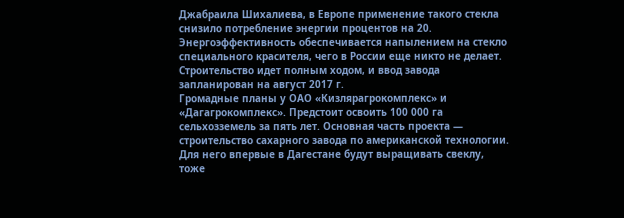Джабраила Шихалиева, в Европе применение такого стекла снизило потребление энергии процентов на 20. Энергоэффективность обеспечивается напылением на стекло специального красителя, чего в России еще никто не делает. Строительство идет полным ходом, и ввод завода запланирован на август 2017 г.
Громадные планы у ОАО «Кизлярагрокомплекс» и «Дагагрокомплекс». Предстоит освоить 100 000 га сельхозземель за пять лет. Основная часть проекта — строительство сахарного завода по американской технологии. Для него впервые в Дагестане будут выращивать свеклу, тоже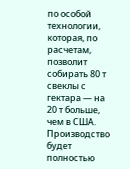по особой технологии, которая, по расчетам, позволит собирать 80 т свеклы с гектара — на 20 т больше, чем в США. Производство будет полностью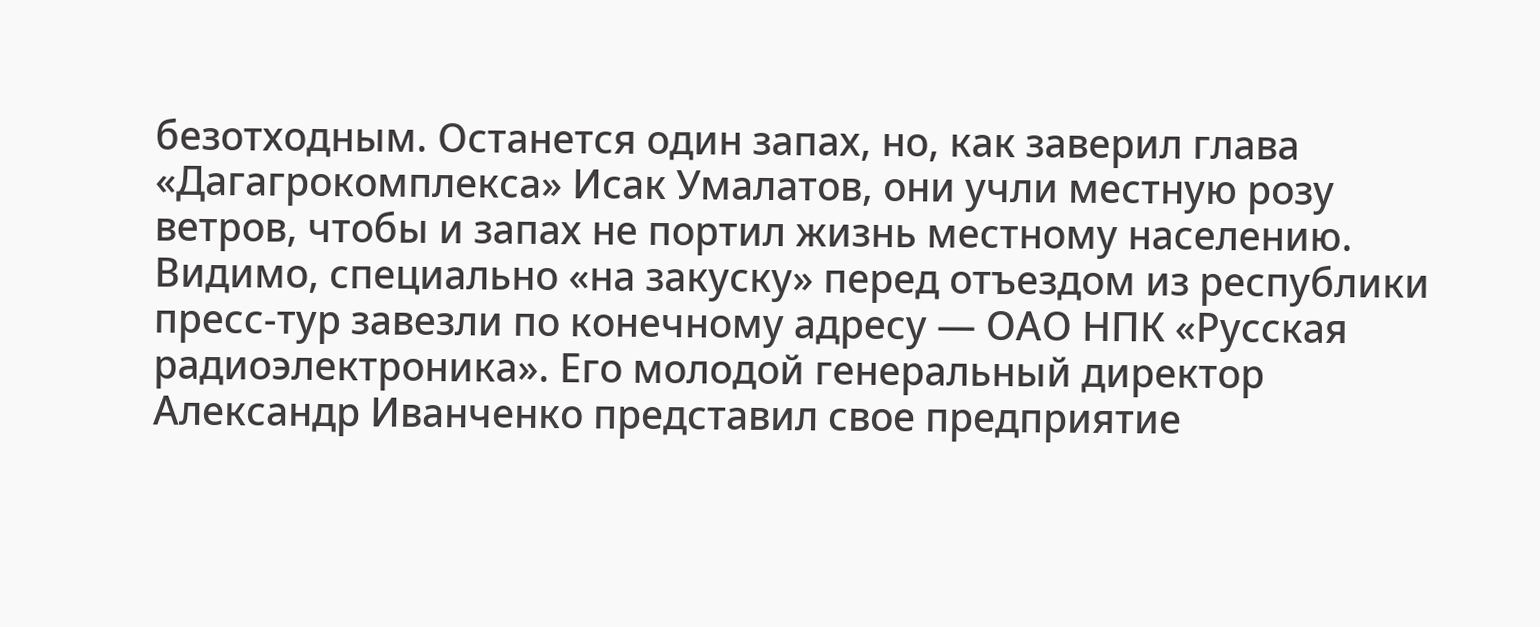безотходным. Останется один запах, но, как заверил глава «Дагагрокомплекса» Исак Умалатов, они учли местную розу ветров, чтобы и запах не портил жизнь местному населению.
Видимо, специально «на закуску» перед отъездом из республики пресс-тур завезли по конечному адресу — ОАО НПК «Русская радиоэлектроника». Его молодой генеральный директор Александр Иванченко представил свое предприятие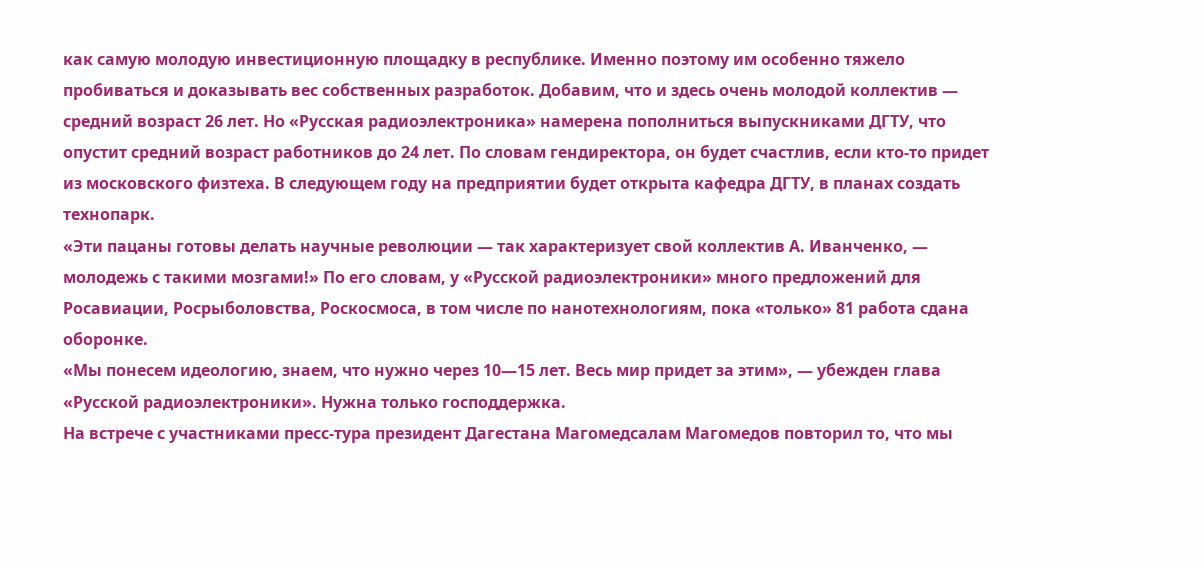как самую молодую инвестиционную площадку в республике. Именно поэтому им особенно тяжело пробиваться и доказывать вес собственных разработок. Добавим, что и здесь очень молодой коллектив — средний возраст 26 лет. Но «Русская радиоэлектроника» намерена пополниться выпускниками ДГТУ, что опустит средний возраст работников до 24 лет. По словам гендиректора, он будет счастлив, если кто-то придет из московского физтеха. В следующем году на предприятии будет открыта кафедра ДГТУ, в планах создать технопарк.
«Эти пацаны готовы делать научные революции — так характеризует свой коллектив А. Иванченко, — молодежь с такими мозгами!» По его словам, у «Русской радиоэлектроники» много предложений для Росавиации, Росрыболовства, Роскосмоса, в том числе по нанотехнологиям, пока «только» 81 работа сдана оборонке.
«Мы понесем идеологию, знаем, что нужно через 10—15 лет. Весь мир придет за этим», — убежден глава «Русской радиоэлектроники». Нужна только господдержка.
На встрече с участниками пресс-тура президент Дагестана Магомедсалам Магомедов повторил то, что мы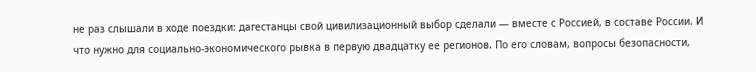не раз слышали в ходе поездки: дагестанцы свой цивилизационный выбор сделали — вместе с Россией, в составе России. И что нужно для социально-экономического рывка в первую двадцатку ее регионов. По его словам, вопросы безопасности,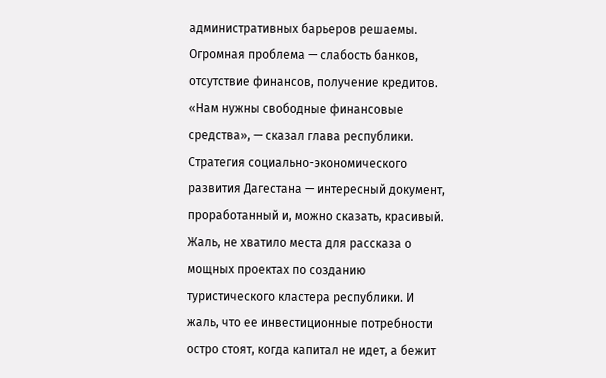административных барьеров решаемы. Огромная проблема — слабость банков, отсутствие финансов, получение кредитов. «Нам нужны свободные финансовые средства», — сказал глава республики.
Стратегия социально-экономического развития Дагестана — интересный документ, проработанный и, можно сказать, красивый. Жаль, не хватило места для рассказа о мощных проектах по созданию туристического кластера республики. И жаль, что ее инвестиционные потребности остро стоят, когда капитал не идет, а бежит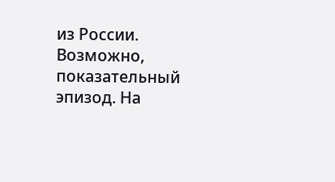из России.
Возможно, показательный эпизод. На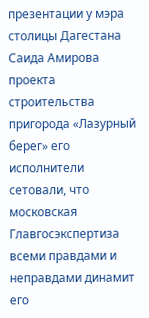презентации у мэра столицы Дагестана Саида Амирова проекта строительства пригорода «Лазурный берег» его исполнители сетовали, что московская Главгосэкспертиза всеми правдами и неправдами динамит его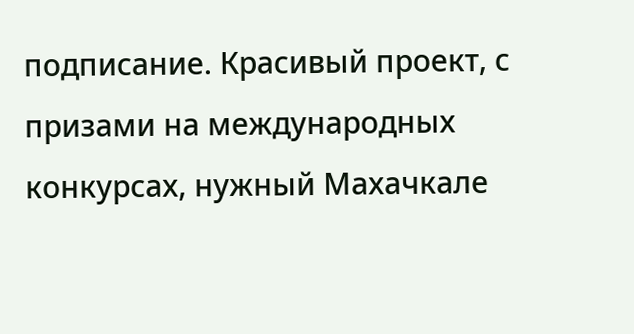подписание. Красивый проект, с призами на международных конкурсах, нужный Махачкале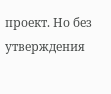проект. Но без утверждения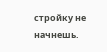стройку не начнешь.